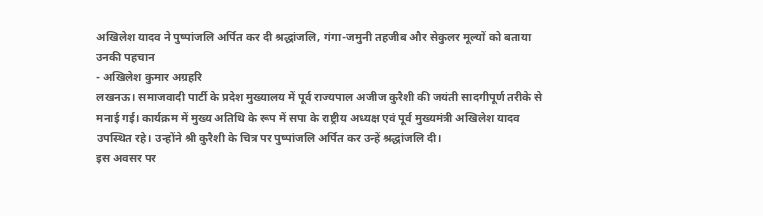अखिलेश यादव ने पुष्पांजलि अर्पित कर दी श्रद्धांजलि, गंगा-जमुनी तहजीब और सेकुलर मूल्यों को बताया उनकी पहचान
- अखिलेश कुमार अग्रहरि
लखनऊ। समाजवादी पार्टी के प्रदेश मुख्यालय में पूर्व राज्यपाल अजीज कुरैशी की जयंती सादगीपूर्ण तरीके से मनाई गई। कार्यक्रम में मुख्य अतिथि के रूप में सपा के राष्ट्रीय अध्यक्ष एवं पूर्व मुख्यमंत्री अखिलेश यादव उपस्थित रहे। उन्होंने श्री कुरैशी के चित्र पर पुष्पांजलि अर्पित कर उन्हें श्रद्धांजलि दी।
इस अवसर पर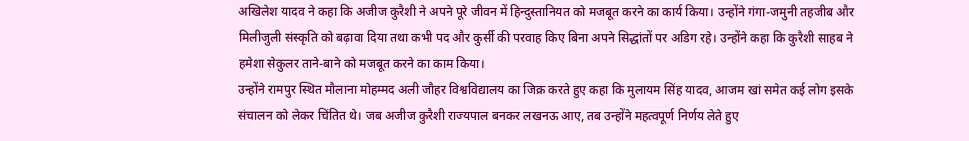अखिलेश यादव ने कहा कि अजीज कुरैशी ने अपने पूरे जीवन में हिन्दुस्तानियत को मजबूत करने का कार्य किया। उन्होंने गंगा-जमुनी तहजीब और मिलीजुली संस्कृति को बढ़ावा दिया तथा कभी पद और कुर्सी की परवाह किए बिना अपने सिद्धांतों पर अडिग रहे। उन्होंने कहा कि कुरैशी साहब ने हमेशा सेकुलर ताने-बाने को मजबूत करने का काम किया।
उन्होंने रामपुर स्थित मौलाना मोहम्मद अली जौहर विश्वविद्यालय का जिक्र करते हुए कहा कि मुलायम सिंह यादव, आजम खां समेत कई लोग इसके संचालन को लेकर चिंतित थे। जब अजीज कुरैशी राज्यपाल बनकर लखनऊ आए, तब उन्होंने महत्वपूर्ण निर्णय लेते हुए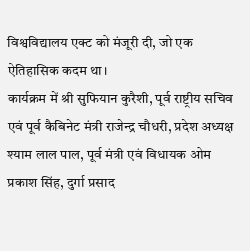विश्वविद्यालय एक्ट को मंजूरी दी, जो एक ऐतिहासिक कदम था।
कार्यक्रम में श्री सुफियान कुरैशी, पूर्व राष्ट्रीय सचिव एवं पूर्व कैबिनेट मंत्री राजेन्द्र चौधरी, प्रदेश अध्यक्ष श्याम लाल पाल, पूर्व मंत्री एवं विधायक ओम प्रकाश सिंह, दुर्गा प्रसाद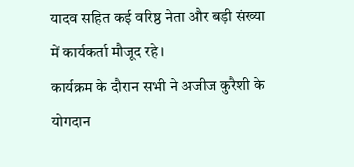यादव सहित कई वरिष्ठ नेता और बड़ी संख्या में कार्यकर्ता मौजूद रहे।
कार्यक्रम के दौरान सभी ने अजीज कुरैशी के योगदान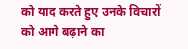को याद करते हुए उनके विचारों को आगे बढ़ाने का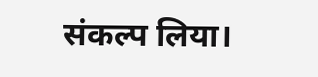संकल्प लिया।